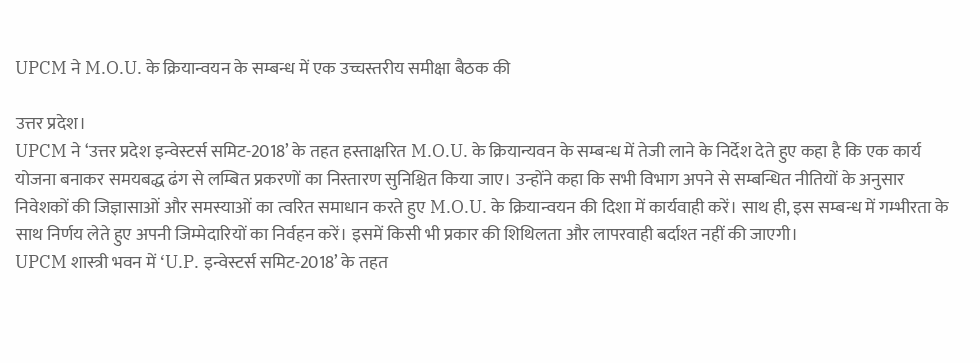UPCM ने M.O.U. के क्रियान्वयन के सम्बन्ध में एक उच्चस्तरीय समीक्षा बैठक की

उत्तर प्रदेश।
UPCM ने ‘उत्तर प्रदेश इन्वेस्टर्स समिट-2018’ के तहत हस्ताक्षरित M.O.U. के क्रियान्यवन के सम्बन्ध में तेजी लाने के निर्देश देते हुए कहा है कि एक कार्य योजना बनाकर समयबद्ध ढंग से लम्बित प्रकरणों का निस्तारण सुनिश्चित किया जाए। उन्होंने कहा कि सभी विभाग अपने से सम्बन्धित नीतियों के अनुसार निवेशकों की जिज्ञासाओं और समस्याओं का त्वरित समाधान करते हुए M.O.U. के क्रियान्वयन की दिशा में कार्यवाही करें। साथ ही, इस सम्बन्ध में गम्भीरता के साथ निर्णय लेते हुए अपनी जिम्मेदारियों का निर्वहन करें। इसमें किसी भी प्रकार की शिथिलता और लापरवाही बर्दाश्त नहीं की जाएगी।
UPCM शास्त्री भवन में ‘U.P. इन्वेस्टर्स समिट-2018’ के तहत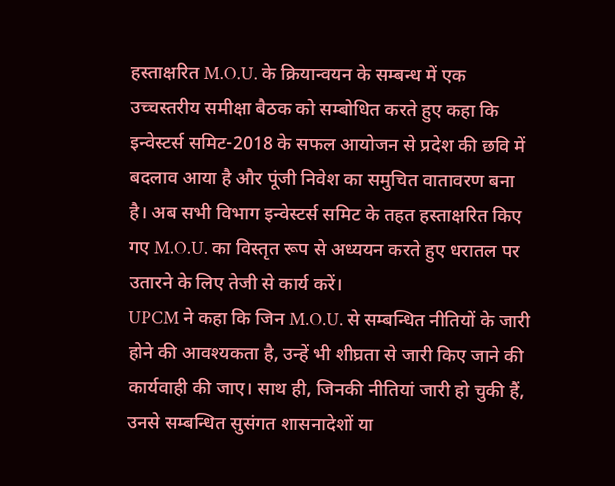हस्ताक्षरित M.O.U. के क्रियान्वयन के सम्बन्ध में एक उच्चस्तरीय समीक्षा बैठक को सम्बोधित करते हुए कहा कि इन्वेस्टर्स समिट-2018 के सफल आयोजन से प्रदेश की छवि में बदलाव आया है और पूंजी निवेश का समुचित वातावरण बना है। अब सभी विभाग इन्वेस्टर्स समिट के तहत हस्ताक्षरित किए गए M.O.U. का विस्तृत रूप से अध्ययन करते हुए धरातल पर उतारने के लिए तेजी से कार्य करें।
UPCM ने कहा कि जिन M.O.U. से सम्बन्धित नीतियों के जारी होने की आवश्यकता है, उन्हें भी शीघ्रता से जारी किए जाने की कार्यवाही की जाए। साथ ही, जिनकी नीतियां जारी हो चुकी हैं, उनसे सम्बन्धित सुसंगत शासनादेशों या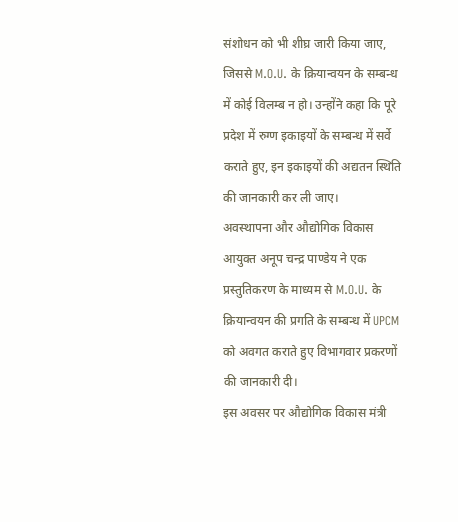संशोधन को भी शीघ्र जारी किया जाए, जिससे M.O.U. के क्रियान्वयन के सम्बन्ध में कोई विलम्ब न हो। उन्होंने कहा कि पूरे प्रदेश में रुग्ण इकाइयों के सम्बन्ध में सर्वे कराते हुए, इन इकाइयों की अद्यतन स्थिति की जानकारी कर ली जाए।
अवस्थापना और औद्योगिक विकास आयुक्त अनूप चन्द्र पाण्डेय ने एक प्रस्तुतिकरण के माध्यम से M.O.U. के क्रियान्वयन की प्रगति के सम्बन्ध में UPCM को अवगत कराते हुए विभागवार प्रकरणों की जानकारी दी।
इस अवसर पर औद्योगिक विकास मंत्री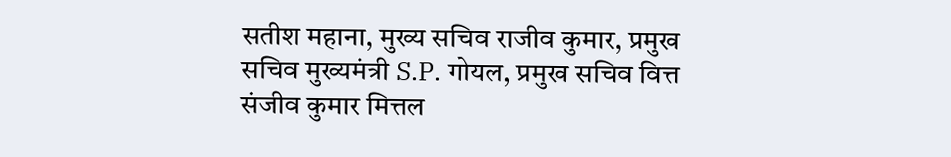सतीश महाना, मुख्य सचिव राजीव कुमार, प्रमुख सचिव मुख्यमंत्री S.P. गोयल, प्रमुख सचिव वित्त संजीव कुमार मित्तल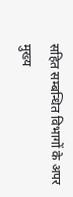सहित सम्बन्धित विभागों के अपर मुख्य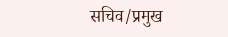सचिव/प्रमुख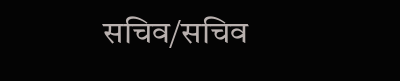सचिव/सचिव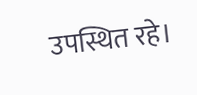उपस्थित रहे।